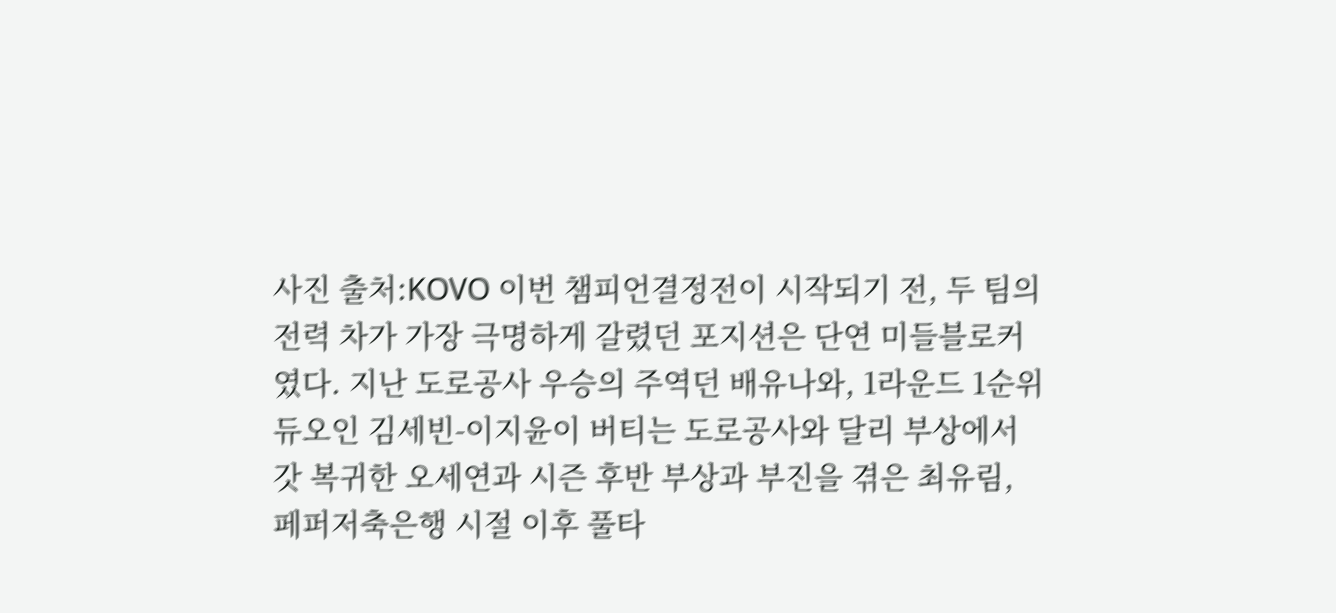사진 출처:KOVO 이번 챔피언결정전이 시작되기 전, 두 팀의 전력 차가 가장 극명하게 갈렸던 포지션은 단연 미들블로커였다. 지난 도로공사 우승의 주역던 배유나와, 1라운드 1순위 듀오인 김세빈-이지윤이 버티는 도로공사와 달리 부상에서 갓 복귀한 오세연과 시즌 후반 부상과 부진을 겪은 최유림, 페퍼저축은행 시절 이후 풀타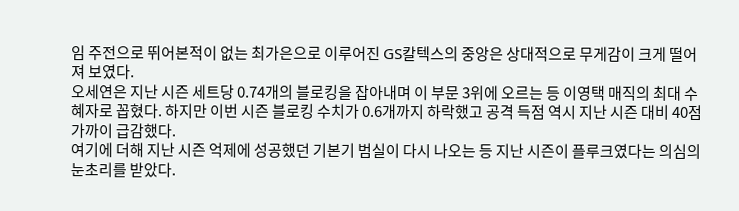임 주전으로 뛰어본적이 없는 최가은으로 이루어진 GS칼텍스의 중앙은 상대적으로 무게감이 크게 떨어져 보였다.
오세연은 지난 시즌 세트당 0.74개의 블로킹을 잡아내며 이 부문 3위에 오르는 등 이영택 매직의 최대 수혜자로 꼽혔다. 하지만 이번 시즌 블로킹 수치가 0.6개까지 하락했고 공격 득점 역시 지난 시즌 대비 40점 가까이 급감했다.
여기에 더해 지난 시즌 억제에 성공했던 기본기 범실이 다시 나오는 등 지난 시즌이 플루크였다는 의심의 눈초리를 받았다.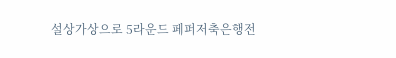설상가상으로 5라운드 페퍼저축은행전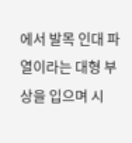에서 발목 인대 파열이라는 대형 부상을 입으며 시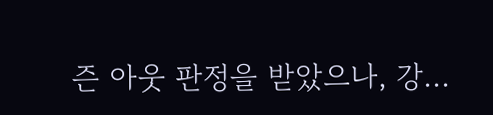즌 아웃 판정을 받았으나, 강...